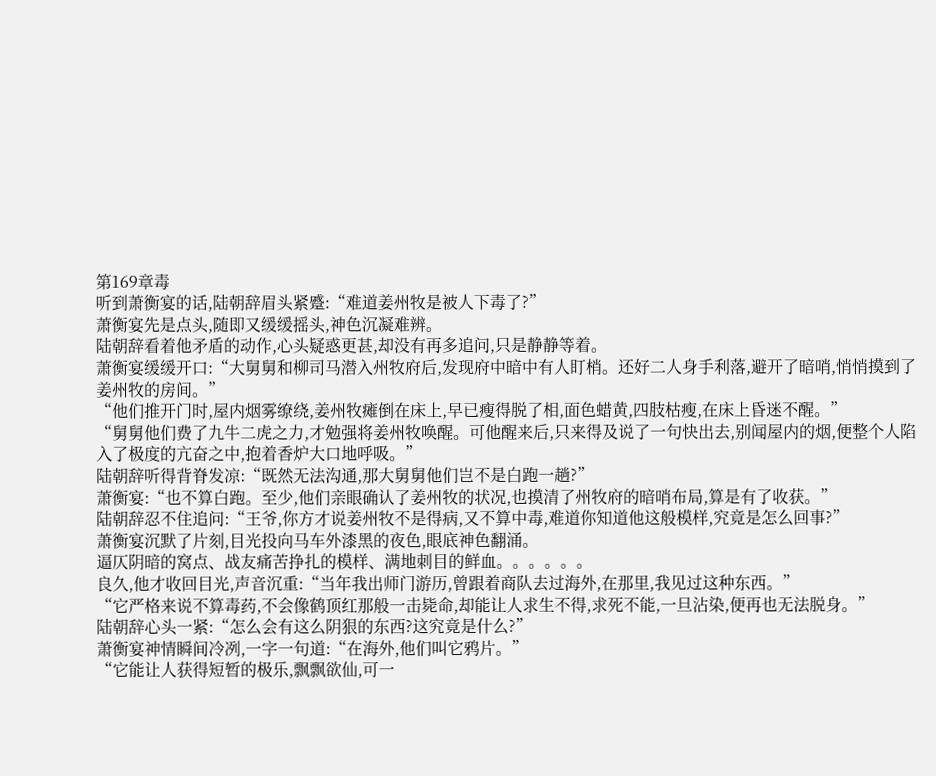第169章毒
听到萧衡宴的话,陆朝辞眉头紧蹙:“难道姜州牧是被人下毒了?”
萧衡宴先是点头,随即又缓缓摇头,神色沉凝难辨。
陆朝辞看着他矛盾的动作,心头疑惑更甚,却没有再多追问,只是静静等着。
萧衡宴缓缓开口:“大舅舅和柳司马潜入州牧府后,发现府中暗中有人盯梢。还好二人身手利落,避开了暗哨,悄悄摸到了姜州牧的房间。”
“他们推开门时,屋内烟雾缭绕,姜州牧瘫倒在床上,早已瘦得脱了相,面色蜡黄,四肢枯瘦,在床上昏迷不醒。”
“舅舅他们费了九牛二虎之力,才勉强将姜州牧唤醒。可他醒来后,只来得及说了一句快出去,别闻屋内的烟,便整个人陷入了极度的亢奋之中,抱着香炉大口地呼吸。”
陆朝辞听得背脊发凉:“既然无法沟通,那大舅舅他们岂不是白跑一趟?”
萧衡宴:“也不算白跑。至少,他们亲眼确认了姜州牧的状况,也摸清了州牧府的暗哨布局,算是有了收获。”
陆朝辞忍不住追问:“王爷,你方才说姜州牧不是得病,又不算中毒,难道你知道他这般模样,究竟是怎么回事?”
萧衡宴沉默了片刻,目光投向马车外漆黑的夜色,眼底神色翻涌。
逼仄阴暗的窝点、战友痛苦挣扎的模样、满地刺目的鲜血。。。。。。
良久,他才收回目光,声音沉重:“当年我出师门游历,曾跟着商队去过海外,在那里,我见过这种东西。”
“它严格来说不算毒药,不会像鹤顶红那般一击毙命,却能让人求生不得,求死不能,一旦沾染,便再也无法脱身。”
陆朝辞心头一紧:“怎么会有这么阴狠的东西?这究竟是什么?”
萧衡宴神情瞬间冷冽,一字一句道:“在海外,他们叫它鸦片。”
“它能让人获得短暂的极乐,飘飘欲仙,可一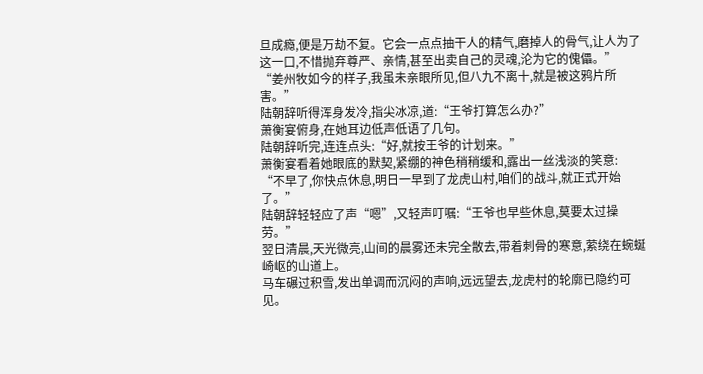旦成瘾,便是万劫不复。它会一点点抽干人的精气,磨掉人的骨气,让人为了这一口,不惜抛弃尊严、亲情,甚至出卖自己的灵魂,沦为它的傀儡。”
“姜州牧如今的样子,我虽未亲眼所见,但八九不离十,就是被这鸦片所害。”
陆朝辞听得浑身发冷,指尖冰凉,道:“王爷打算怎么办?”
萧衡宴俯身,在她耳边低声低语了几句。
陆朝辞听完,连连点头:“好,就按王爷的计划来。”
萧衡宴看着她眼底的默契,紧绷的神色稍稍缓和,露出一丝浅淡的笑意:
“不早了,你快点休息,明日一早到了龙虎山村,咱们的战斗,就正式开始了。”
陆朝辞轻轻应了声“嗯”,又轻声叮嘱:“王爷也早些休息,莫要太过操劳。”
翌日清晨,天光微亮,山间的晨雾还未完全散去,带着刺骨的寒意,萦绕在蜿蜒崎岖的山道上。
马车碾过积雪,发出单调而沉闷的声响,远远望去,龙虎村的轮廓已隐约可见。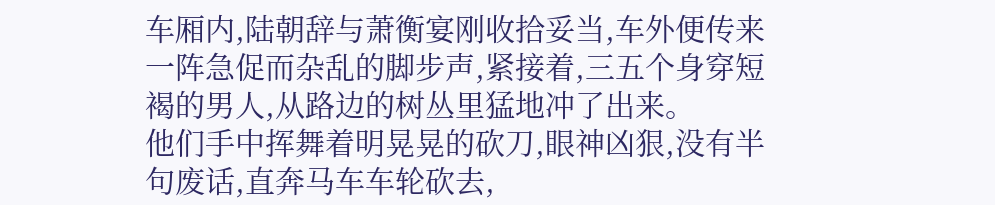车厢内,陆朝辞与萧衡宴刚收拾妥当,车外便传来一阵急促而杂乱的脚步声,紧接着,三五个身穿短褐的男人,从路边的树丛里猛地冲了出来。
他们手中挥舞着明晃晃的砍刀,眼神凶狠,没有半句废话,直奔马车车轮砍去,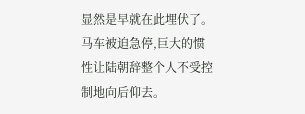显然是早就在此埋伏了。
马车被迫急停,巨大的惯性让陆朝辞整个人不受控制地向后仰去。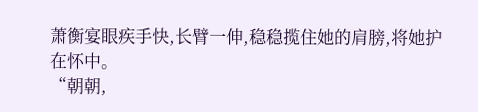萧衡宴眼疾手快,长臂一伸,稳稳揽住她的肩膀,将她护在怀中。
“朝朝,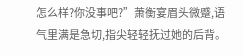怎么样?你没事吧?”萧衡宴眉头微蹙,语气里满是急切,指尖轻轻抚过她的后背。